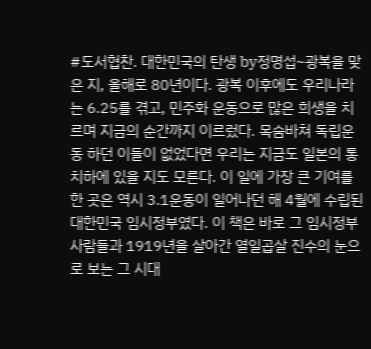#도서협찬. 대한민국의 탄생 by정명섭~광복을 맞은 지, 올해로 80년이다. 광복 이후에도 우리나라는 6.25를 겪고, 민주화 운동으로 많은 희생을 치르며 지금의 순간까지 이르렀다. 목숨바쳐 독립운동 하던 이들이 없었다면 우리는 지금도 일본의 통치하에 있을 지도 모른다. 이 일에 가장 큰 기여를 한 곳은 역시 3.1운동이 일어나던 해 4월에 수립된 대한민국 임시정부였다. 이 책은 바로 그 임시정부 사람들과 1919년을 살아간 열일곱살 진수의 눈으로 보는 그 시대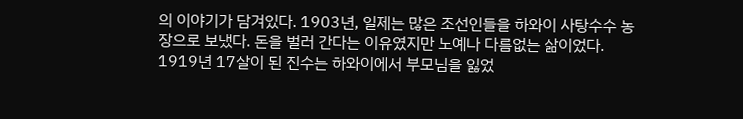의 이야기가 담겨있다. 1903년, 일제는 많은 조선인들을 하와이 사탕수수 농장으로 보냈다. 돈을 벌러 간다는 이유였지만 노예나 다름없는 삶이었다. 1919년 17살이 된 진수는 하와이에서 부모님을 잃었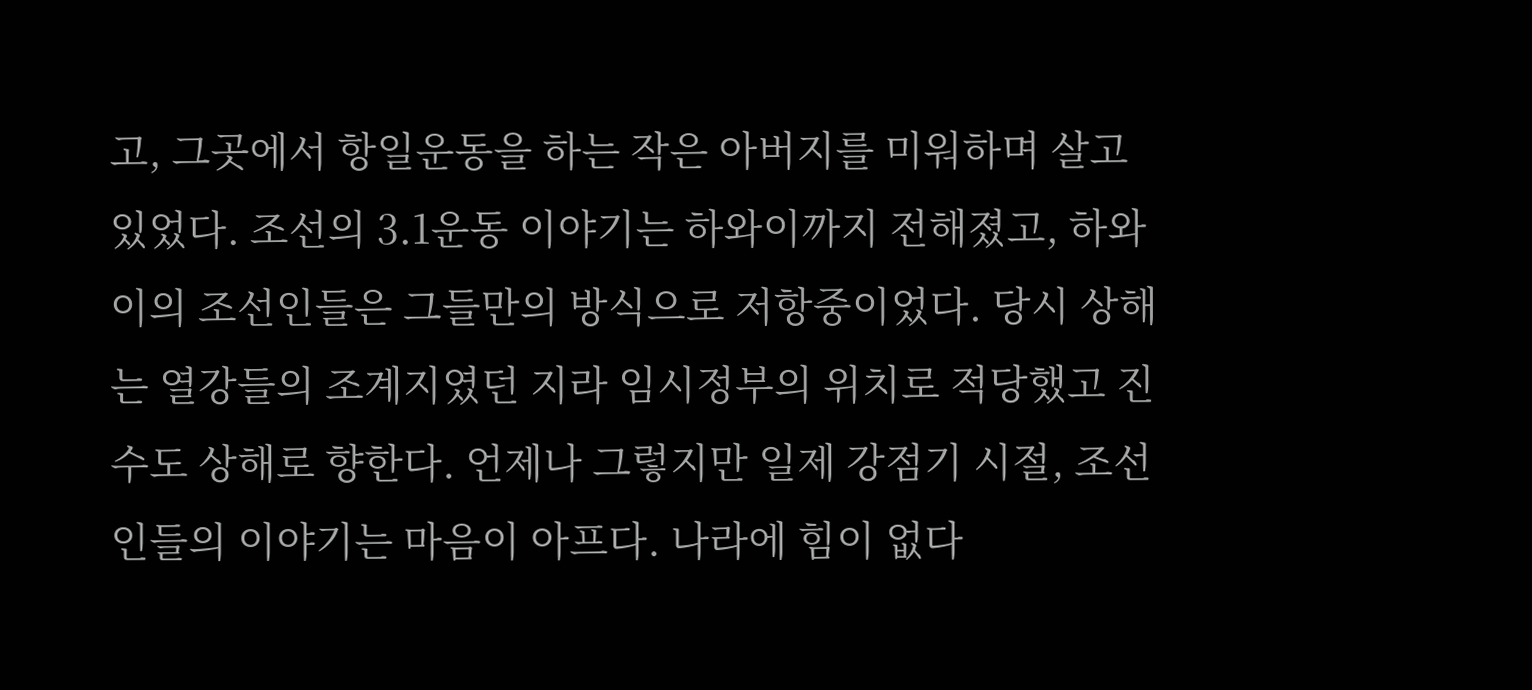고, 그곳에서 항일운동을 하는 작은 아버지를 미워하며 살고 있었다. 조선의 3.1운동 이야기는 하와이까지 전해졌고, 하와이의 조선인들은 그들만의 방식으로 저항중이었다. 당시 상해는 열강들의 조계지였던 지라 임시정부의 위치로 적당했고 진수도 상해로 향한다. 언제나 그렇지만 일제 강점기 시절, 조선인들의 이야기는 마음이 아프다. 나라에 힘이 없다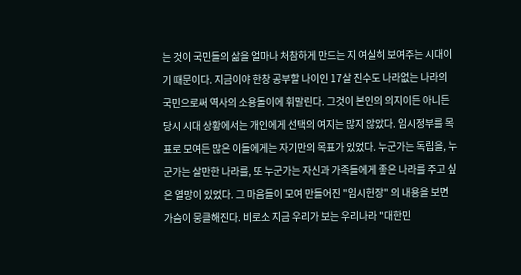는 것이 국민들의 삶을 얼마나 처참하게 만드는 지 여실히 보여주는 시대이기 때문이다. 지금이야 한창 공부할 나이인 17살 진수도 나라없는 나라의 국민으로써 역사의 소용돌이에 휘말린다. 그것이 본인의 의지이든 아니든 당시 시대 상황에서는 개인에게 선택의 여지는 많지 않았다. 임시정부를 목표로 모여든 많은 이들에게는 자기만의 목표가 있었다. 누군가는 독립을, 누군가는 살만한 나라를, 또 누군가는 자신과 가족들에게 좋은 나라를 주고 싶은 열망이 있었다. 그 마음들이 모여 만들어진 "임시헌장" 의 내용을 보면 가슴이 뭉클해진다. 비로소 지금 우리가 보는 우리나라 "대한민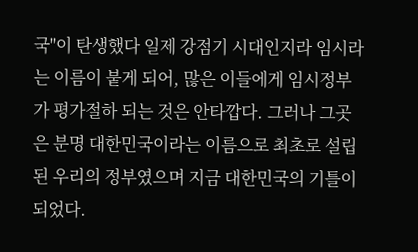국"이 탄생했다 일제 강점기 시대인지라 임시라는 이름이 붙게 되어, 많은 이들에게 임시정부가 평가절하 되는 것은 안타깝다. 그러나 그곳은 분명 대한민국이라는 이름으로 최초로 설립된 우리의 정부였으며 지금 대한민국의 기틀이 되었다.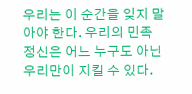우리는 이 순간을 잊지 말아야 한다. 우리의 민족정신은 어느 누구도 아닌 우리만이 지킬 수 있다.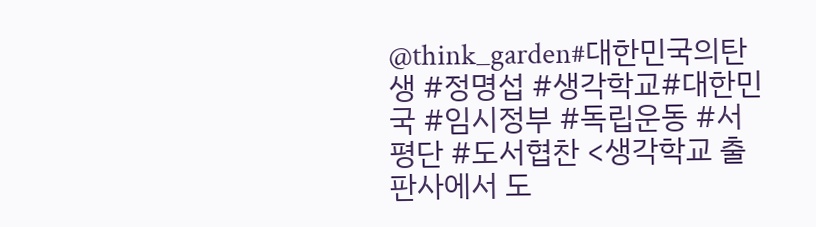@think_garden#대한민국의탄생 #정명섭 #생각학교#대한민국 #임시정부 #독립운동 #서평단 #도서협찬 <생각학교 출판사에서 도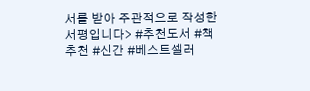서를 받아 주관적으로 작성한 서평입니다> #추천도서 #책추천 #신간 #베스트셀러